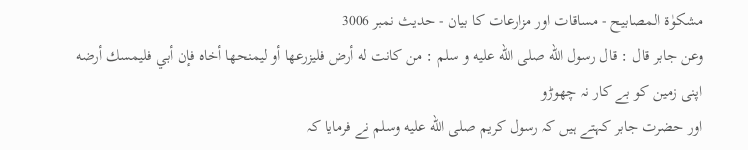مشکوٰۃ المصابیح - مساقات اور مزارعات کا بیان - حدیث نمبر 3006
وعن جابر قال : قال رسول الله صلى الله عليه و سلم : من كانت له أرض فليزرعها أو ليمنحها أخاه فإن أبي فليمسك أرضه
اپنی زمین کو بے کار نہ چھوڑو
اور حضرت جابر کہتے ہیں کہ رسول کریم صلى الله عليه وسلم نے فرمایا کہ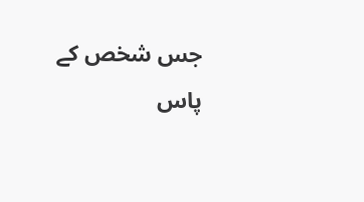جس شخص کے پاس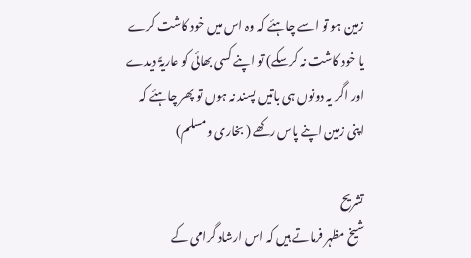زمین ہو تو اسے چاہئے کہ وہ اس میں خود کاشت کرے یا خود کاشت نہ کرسکے) تو اپنے کسی بھائی کو عاریۃً دیدے اور اگر یہ دونوں ہی باتیں پسند نہ ہوں تو پھر چاہئے کہ اپنی زمین اپنے پاس رکھے ( بخاری ومسلم)

تشریح
شیخ مظہر فرماتے ہیں کہ اس ارشاد گرامی کے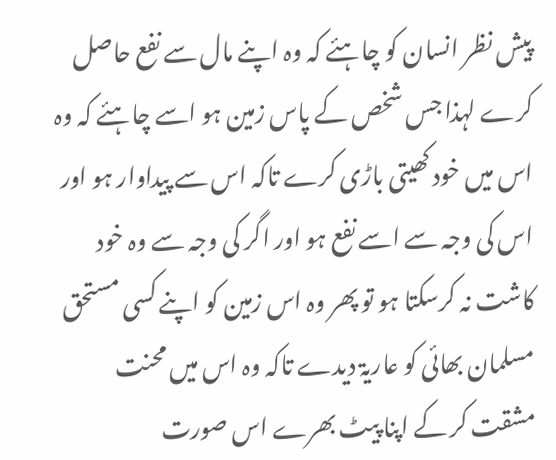پیش نظر انسان کو چاہئے کہ وہ اپنے مال سے نفع حاصل کرے لہذا جس شخص کے پاس زمین ہو اسے چاہئے کہ وہ اس میں خود کھیتی باڑی کرے تاکہ اس سے پیداوار ہو اور اس کی وجہ سے اسے نفع ہو اور اگر کی وجہ سے وہ خود کاشت نہ کرسکتا ہو تو پھر وہ اس زمین کو اپنے کسی مستحق مسلمان بھائی کو عاریۃ دیدے تاکہ وہ اس میں محنت مشقت کر کے اپنا پیٹ بھرے اس صورت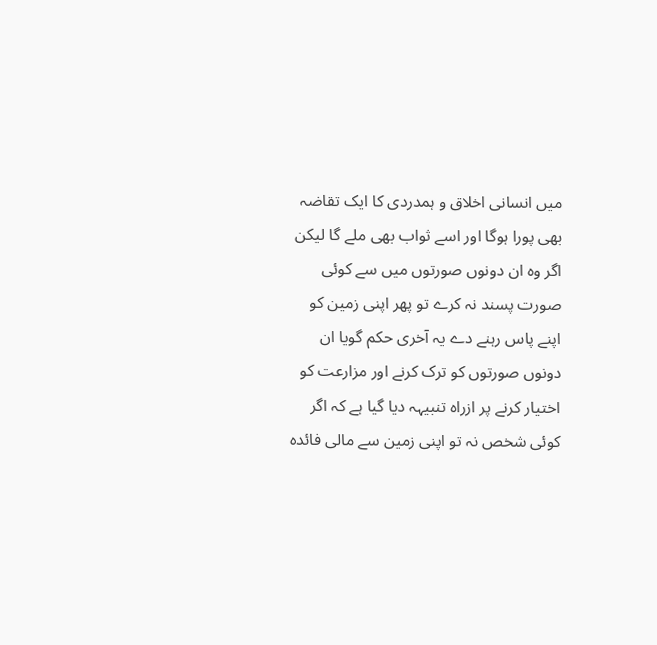میں انسانی اخلاق و ہمدردی کا ایک تقاضہ بھی پورا ہوگا اور اسے ثواب بھی ملے گا لیکن اگر وہ ان دونوں صورتوں میں سے کوئی صورت پسند نہ کرے تو پھر اپنی زمین کو اپنے پاس رہنے دے یہ آخری حکم گویا ان دونوں صورتوں کو ترک کرنے اور مزارعت کو اختیار کرنے پر ازراہ تنبیہہ دیا گیا ہے کہ اگر کوئی شخص نہ تو اپنی زمین سے مالی فائدہ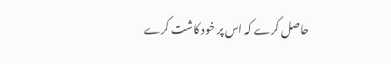حاصل کرے کہ اس پر خود کاشت کرے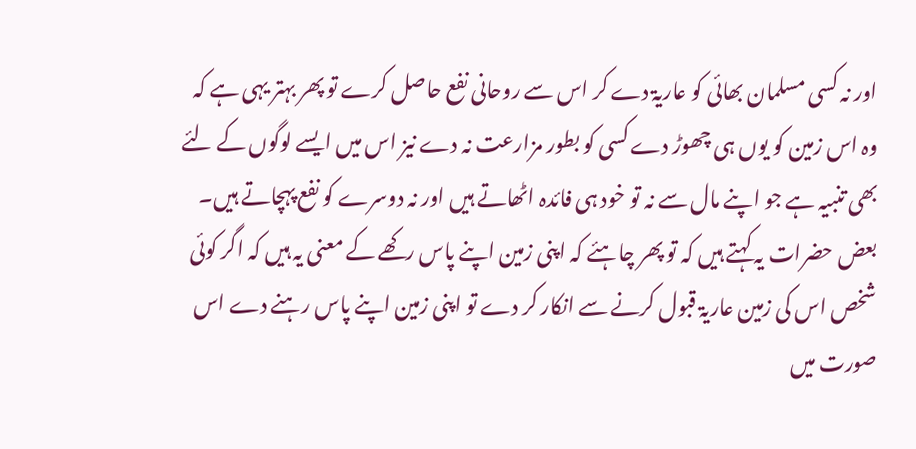اور نہ کسی مسلمان بھائی کو عاریۃ دے کر اس سے روحانی نفع حاصل کرے تو پھر بہتر یہی ہے کہ وہ اس زمین کو یوں ہی چھوڑ دے کسی کو بطور مزارعت نہ دے نیز اس میں ایسے لوگوں کے لئے بھی تنبیہ ہے جو اپنے مال سے نہ تو خود ہی فائدہ اٹھاتے ہیں اور نہ دوسرے کو نفع پہچاتے ہیں۔ بعض حضرات یہ کہتے ہیں کہ تو پھر چاہئے کہ اپنی زمین اپنے پاس رکھے کے معنی یہ ہیں کہ اگر کوئی شخص اس کی زمین عاریۃ قبول کرنے سے انکار کر دے تو اپنی زمین اپنے پاس رہنے دے اس صورت میں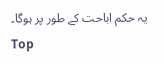یہ حکم اباحت کے طور پر ہوگا۔
Top